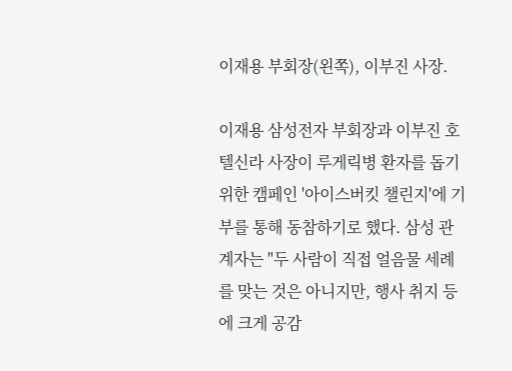이재용 부회장(왼쪽), 이부진 사장.

이재용 삼성전자 부회장과 이부진 호텔신라 사장이 루게릭병 환자를 돕기 위한 캠페인 '아이스버킷 챌린지'에 기부를 통해 동참하기로 했다. 삼성 관계자는 "두 사람이 직접 얼음물 세례를 맞는 것은 아니지만, 행사 취지 등에 크게 공감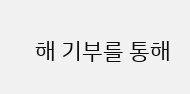해 기부를 통해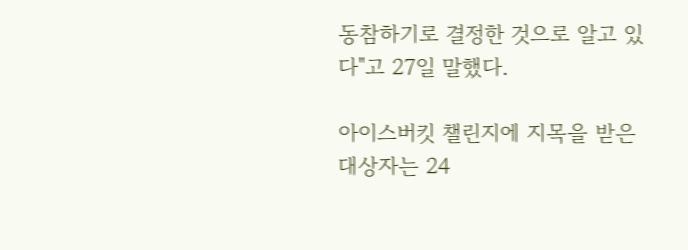동참하기로 결정한 것으로 알고 있다"고 27일 말했다.

아이스버킷 챌린지에 지목을 받은 대상자는 24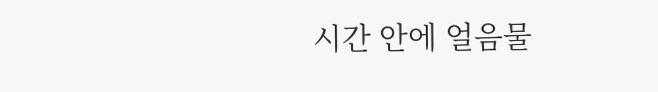시간 안에 얼음물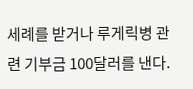세례를 받거나 루게릭병 관련 기부금 100달러를 낸다.